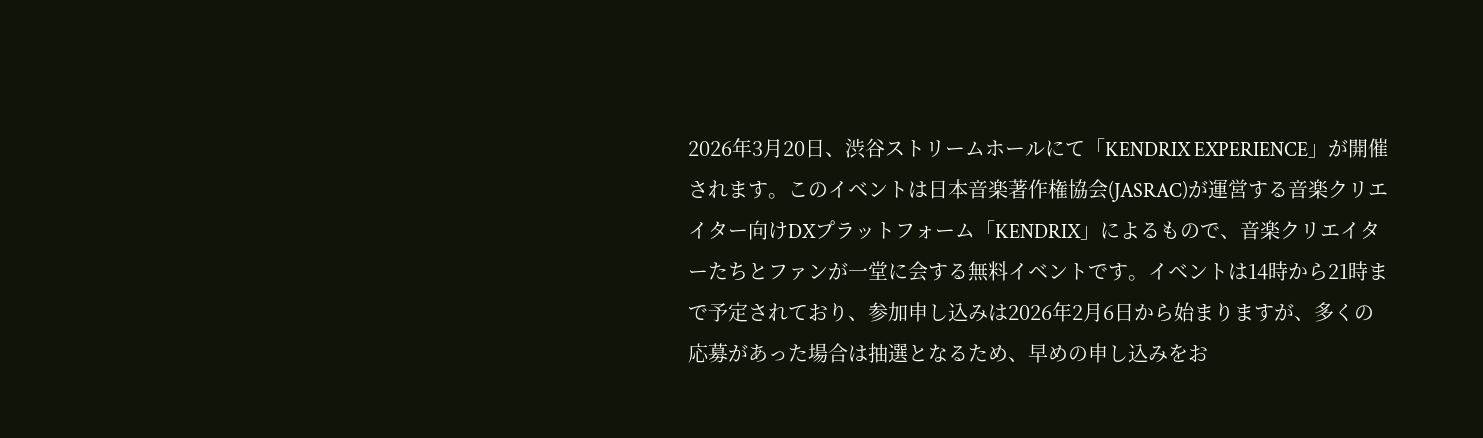2026年3月20日、渋谷ストリームホールにて「KENDRIX EXPERIENCE」が開催されます。このイベントは日本音楽著作権協会(JASRAC)が運営する音楽クリエイター向けDXプラットフォーム「KENDRIX」によるもので、音楽クリエイターたちとファンが一堂に会する無料イベントです。イベントは14時から21時まで予定されており、参加申し込みは2026年2月6日から始まりますが、多くの応募があった場合は抽選となるため、早めの申し込みをお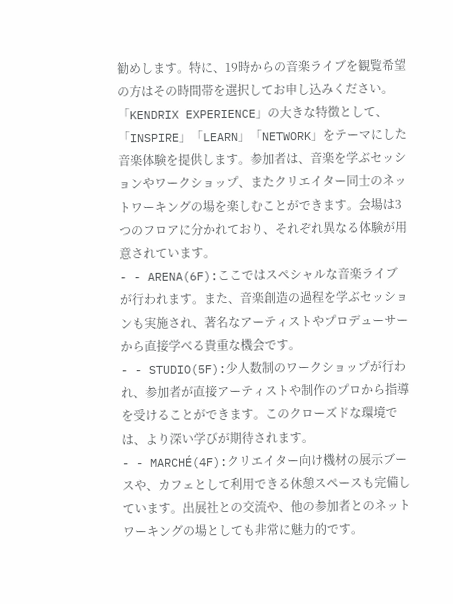勧めします。特に、19時からの音楽ライブを観覧希望の方はその時間帯を選択してお申し込みください。
「KENDRIX EXPERIENCE」の大きな特徴として、「INSPIRE」「LEARN」「NETWORK」をテーマにした音楽体験を提供します。参加者は、音楽を学ぶセッションやワークショップ、またクリエイター同士のネットワーキングの場を楽しむことができます。会場は3つのフロアに分かれており、それぞれ異なる体験が用意されています。
- - ARENA(6F):ここではスペシャルな音楽ライブが行われます。また、音楽創造の過程を学ぶセッションも実施され、著名なアーティストやプロデューサーから直接学べる貴重な機会です。
- - STUDIO(5F):少人数制のワークショップが行われ、参加者が直接アーティストや制作のプロから指導を受けることができます。このクローズドな環境では、より深い学びが期待されます。
- - MARCHÉ(4F):クリエイター向け機材の展示ブースや、カフェとして利用できる休憩スペースも完備しています。出展社との交流や、他の参加者とのネットワーキングの場としても非常に魅力的です。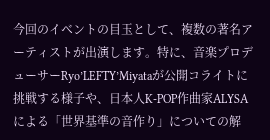今回のイベントの目玉として、複数の著名アーティストが出演します。特に、音楽プロデューサーRyo’LEFTY’Miyataが公開コライトに挑戦する様子や、日本人K-POP作曲家ALYSAによる「世界基準の音作り」についての解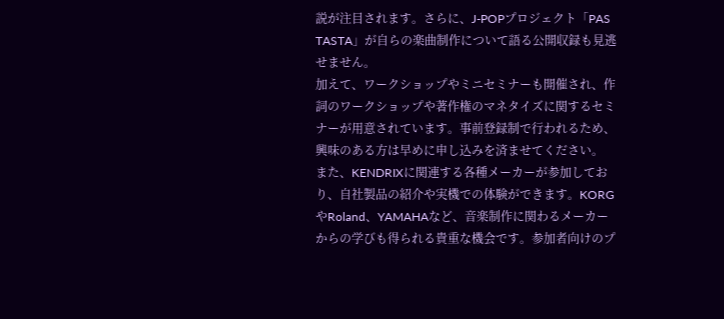説が注目されます。さらに、J-POPプロジェクト「PAS TASTA」が自らの楽曲制作について語る公開収録も見逃せません。
加えて、ワークショップやミニセミナーも開催され、作詞のワークショップや著作権のマネタイズに関するセミナーが用意されています。事前登録制で行われるため、興味のある方は早めに申し込みを済ませてください。
また、KENDRIXに関連する各種メーカーが参加しており、自社製品の紹介や実機での体験ができます。KORGやRoland、YAMAHAなど、音楽制作に関わるメーカーからの学びも得られる貴重な機会です。参加者向けのプ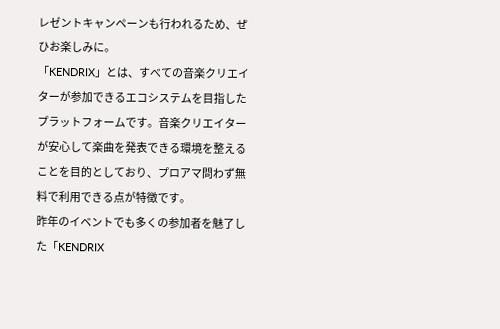レゼントキャンペーンも行われるため、ぜひお楽しみに。
「KENDRIX」とは、すべての音楽クリエイターが参加できるエコシステムを目指したプラットフォームです。音楽クリエイターが安心して楽曲を発表できる環境を整えることを目的としており、プロアマ問わず無料で利用できる点が特徴です。
昨年のイベントでも多くの参加者を魅了した「KENDRIX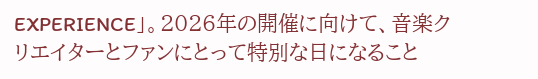EXPERIENCE」。2026年の開催に向けて、音楽クリエイターとファンにとって特別な日になること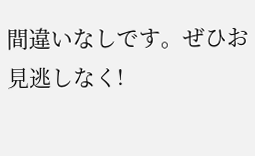間違いなしです。ぜひお見逃しなく!